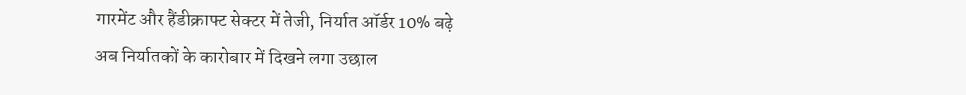गारमेंट और हैंडीक्राफ्ट सेक्टर में तेजी, निर्यात ऑर्डर 10% बढ़े
अब निर्यातकों के कारोबार में दिखने लगा उछाल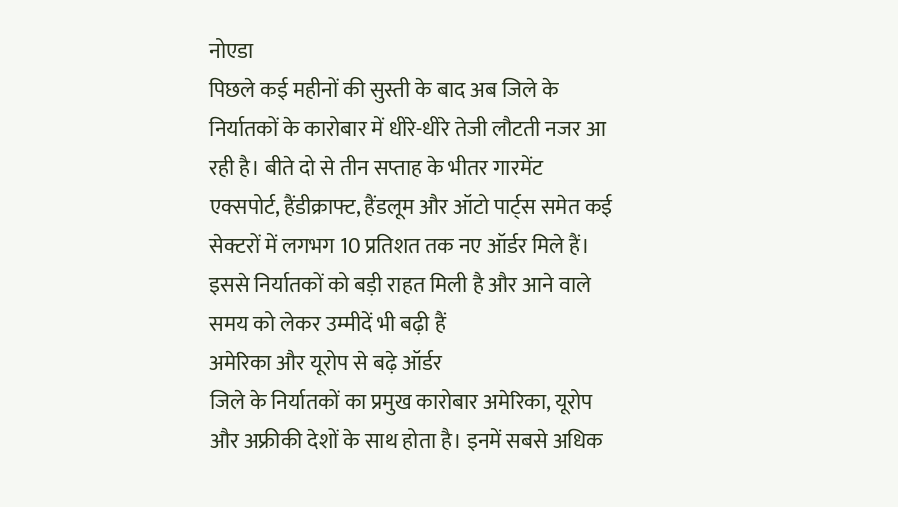नोएडा
पिछले कई महीनों की सुस्ती के बाद अब जिले के निर्यातकों के कारोबार में धीरे-धीरे तेजी लौटती नजर आ रही है। बीते दो से तीन सप्ताह के भीतर गारमेंट एक्सपोर्ट, हैंडीक्राफ्ट, हैंडलूम और ऑटो पार्ट्स समेत कई सेक्टरों में लगभग 10 प्रतिशत तक नए ऑर्डर मिले हैं। इससे निर्यातकों को बड़ी राहत मिली है और आने वाले समय को लेकर उम्मीदें भी बढ़ी हैं
अमेरिका और यूरोप से बढ़े ऑर्डर
जिले के निर्यातकों का प्रमुख कारोबार अमेरिका, यूरोप और अफ्रीकी देशों के साथ होता है। इनमें सबसे अधिक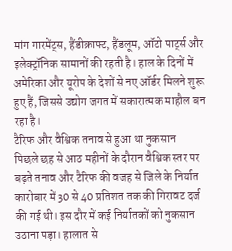मांग गारमेंट्स, हैंडीक्राफ्ट, हैंडलूम, ऑटो पार्ट्स और इलेक्ट्रॉनिक सामानों की रहती है। हाल के दिनों में अमेरिका और यूरोप के देशों से नए ऑर्डर मिलने शुरू हुए हैं, जिससे उद्योग जगत में सकारात्मक माहौल बन रहा है।
टैरिफ और वैश्विक तनाव से हुआ था नुकसान
पिछले छह से आठ महीनों के दौरान वैश्विक स्तर पर बढ़ते तनाव और टैरिफ की वजह से जिले के निर्यात कारोबार में 30 से 40 प्रतिशत तक की गिरावट दर्ज की गई थी। इस दौर में कई निर्यातकों को नुकसान उठाना पड़ा। हालात से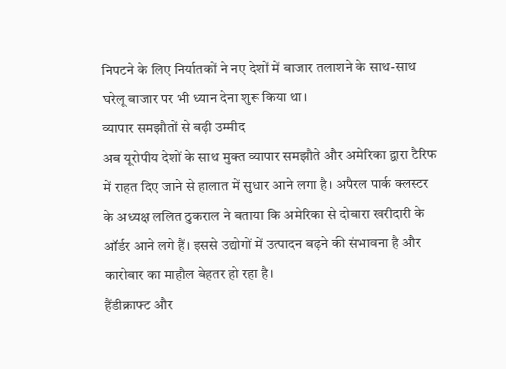निपटने के लिए निर्यातकों ने नए देशों में बाजार तलाशने के साथ-साथ घरेलू बाजार पर भी ध्यान देना शुरू किया था।
व्यापार समझौतों से बढ़ी उम्मीद
अब यूरोपीय देशों के साथ मुक्त व्यापार समझौते और अमेरिका द्वारा टैरिफ में राहत दिए जाने से हालात में सुधार आने लगा है। अपैरल पार्क क्लस्टर के अध्यक्ष ललित ठुकराल ने बताया कि अमेरिका से दोबारा खरीदारी के ऑर्डर आने लगे हैं। इससे उद्योगों में उत्पादन बढ़ने की संभावना है और कारोबार का माहौल बेहतर हो रहा है।
हैंडीक्राफ्ट और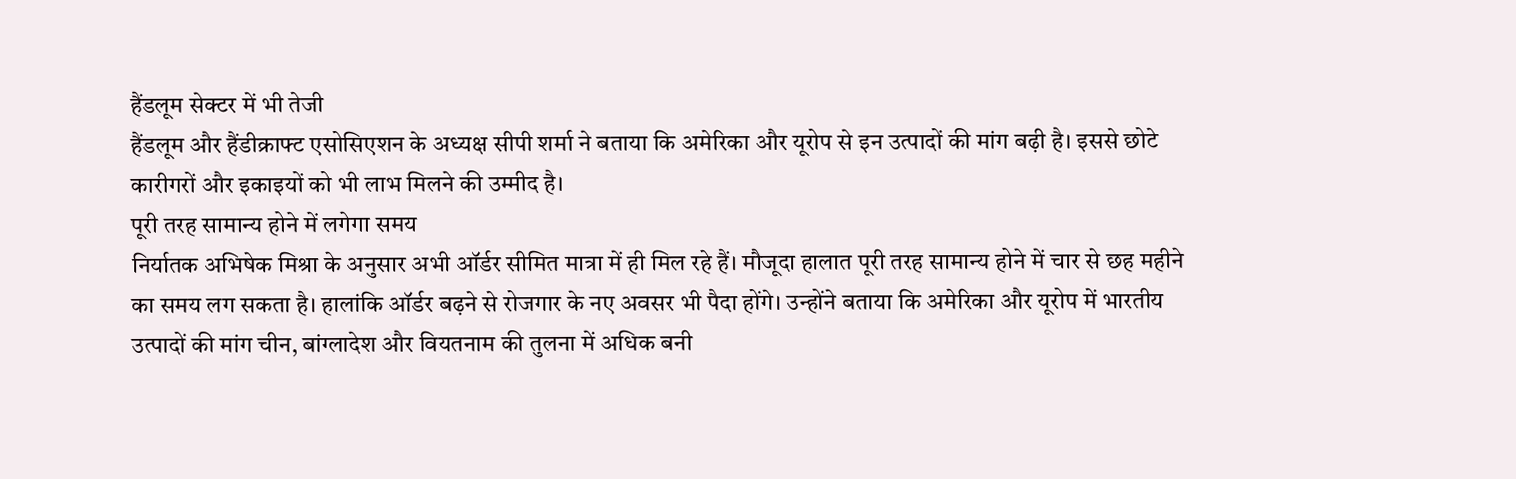हैंडलूम सेक्टर में भी तेजी
हैंडलूम और हैंडीक्राफ्ट एसोसिएशन के अध्यक्ष सीपी शर्मा ने बताया कि अमेरिका और यूरोप से इन उत्पादों की मांग बढ़ी है। इससे छोटे कारीगरों और इकाइयों को भी लाभ मिलने की उम्मीद है।
पूरी तरह सामान्य होने में लगेगा समय
निर्यातक अभिषेक मिश्रा के अनुसार अभी ऑर्डर सीमित मात्रा में ही मिल रहे हैं। मौजूदा हालात पूरी तरह सामान्य होने में चार से छह महीने का समय लग सकता है। हालांकि ऑर्डर बढ़ने से रोजगार के नए अवसर भी पैदा होंगे। उन्होंने बताया कि अमेरिका और यूरोप में भारतीय उत्पादों की मांग चीन, बांग्लादेश और वियतनाम की तुलना में अधिक बनी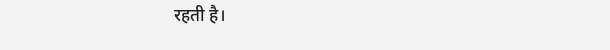रहती है।